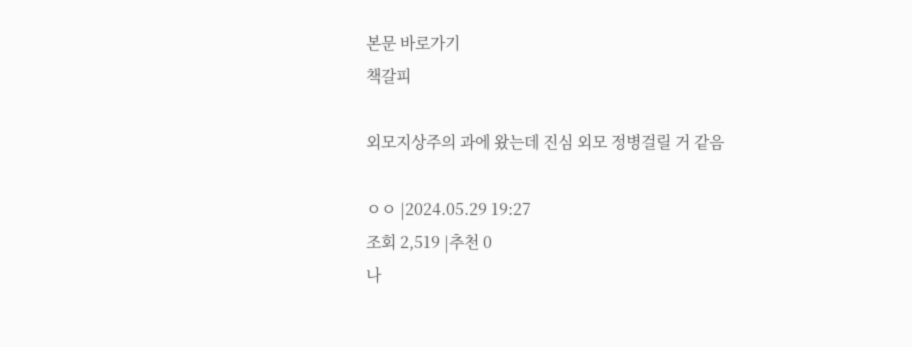본문 바로가기
책갈피

외모지상주의 과에 왔는데 진심 외모 정병걸릴 거 같음

ㅇㅇ |2024.05.29 19:27
조회 2,519 |추천 0
나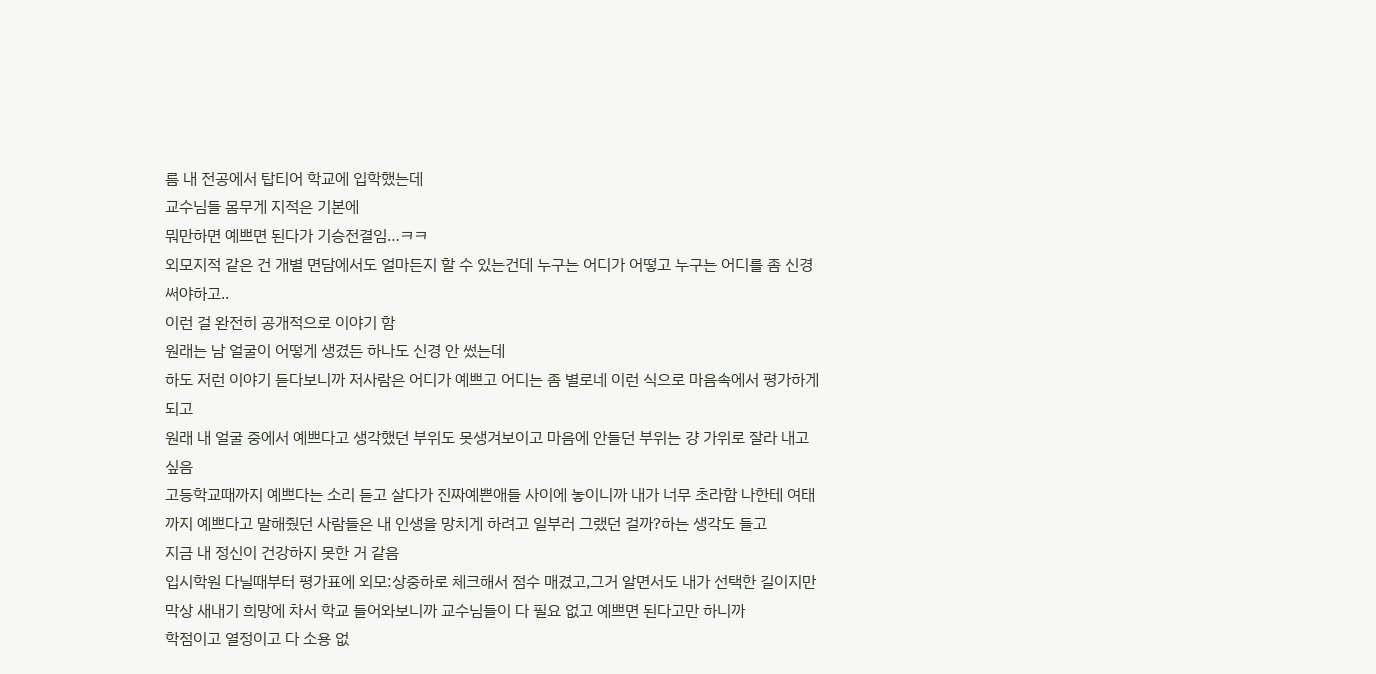름 내 전공에서 탑티어 학교에 입학했는데
교수님들 몸무게 지적은 기본에
뭐만하면 예쁘면 된다가 기승전결임…ㅋㅋ
외모지적 같은 건 개별 면담에서도 얼마든지 할 수 있는건데 누구는 어디가 어떻고 누구는 어디를 좀 신경써야하고..
이런 걸 완전히 공개적으로 이야기 함
원래는 남 얼굴이 어떻게 생겼든 하나도 신경 안 썼는데
하도 저런 이야기 듣다보니까 저사람은 어디가 예쁘고 어디는 좀 별로네 이런 식으로 마음속에서 평가하게 되고
원래 내 얼굴 중에서 예쁘다고 생각했던 부위도 못생겨보이고 마음에 안들던 부위는 걍 가위로 잘라 내고 싶음
고등학교때까지 예쁘다는 소리 듣고 살다가 진짜예쁜애들 사이에 놓이니까 내가 너무 초라함 나한테 여태까지 예쁘다고 말해줬던 사람들은 내 인생을 망치게 하려고 일부러 그랬던 걸까?하는 생각도 들고
지금 내 정신이 건강하지 못한 거 같음
입시학원 다닐때부터 평가표에 외모:상중하로 체크해서 점수 매겼고,그거 알면서도 내가 선택한 길이지만
막상 새내기 희망에 차서 학교 들어와보니까 교수님들이 다 필요 없고 예쁘면 된다고만 하니까
학점이고 열정이고 다 소용 없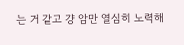는 거 같고 걍 암만 열심히 노력해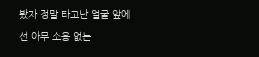봤자 정말 타고난 얼굴 앞에선 아무 소용 없는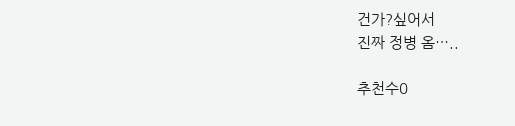건가?싶어서
진짜 정병 옴…..

추천수0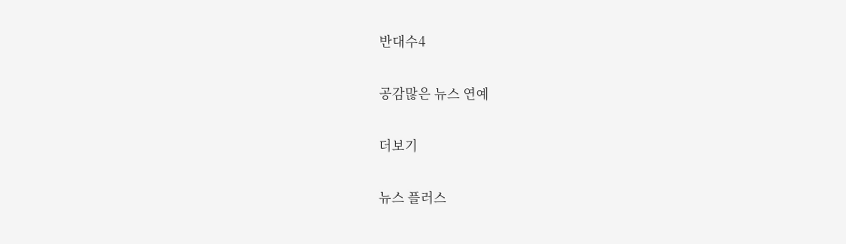반대수4

공감많은 뉴스 연예

더보기

뉴스 플러스